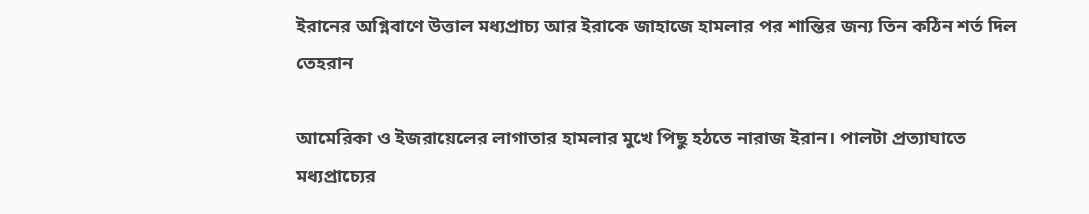ইরানের অগ্নিবাণে উত্তাল মধ্যপ্রাচ্য আর ইরাকে জাহাজে হামলার পর শান্তির জন্য তিন কঠিন শর্ত দিল তেহরান

আমেরিকা ও ইজরায়েলের লাগাতার হামলার মুখে পিছু হঠতে নারাজ ইরান। পালটা প্রত্যাঘাতে মধ্যপ্রাচ্যের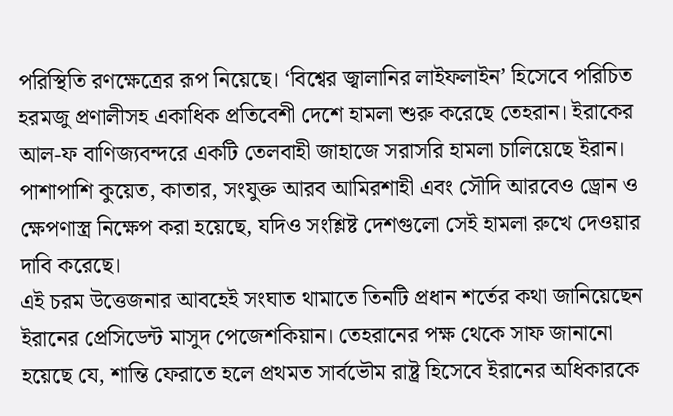পরিস্থিতি রণক্ষেত্রের রূপ নিয়েছে। ‘বিশ্বের জ্বালানির লাইফলাইন’ হিসেবে পরিচিত হরমজু প্রণালীসহ একাধিক প্রতিবেশী দেশে হামলা শুরু করেছে তেহরান। ইরাকের আল-ফ বাণিজ্যবন্দরে একটি তেলবাহী জাহাজে সরাসরি হামলা চালিয়েছে ইরান। পাশাপাশি কুয়েত, কাতার, সংযুক্ত আরব আমিরশাহী এবং সৌদি আরবেও ড্রোন ও ক্ষেপণাস্ত্র নিক্ষেপ করা হয়েছে, যদিও সংশ্লিষ্ট দেশগুলো সেই হামলা রুখে দেওয়ার দাবি করেছে।
এই চরম উত্তেজনার আবহেই সংঘাত থামাতে তিনটি প্রধান শর্তের কথা জানিয়েছেন ইরানের প্রেসিডেন্ট মাসুদ পেজেশকিয়ান। তেহরানের পক্ষ থেকে সাফ জানানো হয়েছে যে, শান্তি ফেরাতে হলে প্রথমত সার্বভৌম রাষ্ট্র হিসেবে ইরানের অধিকারকে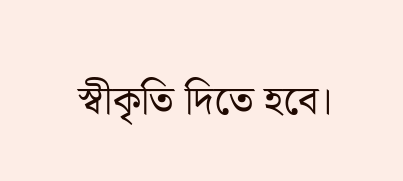স্বীকৃতি দিতে হবে।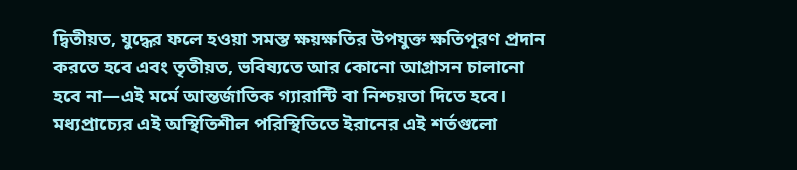দ্বিতীয়ত, যুদ্ধের ফলে হওয়া সমস্ত ক্ষয়ক্ষতির উপযুক্ত ক্ষতিপূরণ প্রদান করতে হবে এবং তৃতীয়ত, ভবিষ্যতে আর কোনো আগ্রাসন চালানো হবে না—এই মর্মে আন্তর্জাতিক গ্যারান্টি বা নিশ্চয়তা দিতে হবে। মধ্যপ্রাচ্যের এই অস্থিতিশীল পরিস্থিতিতে ইরানের এই শর্তগুলো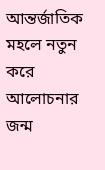আন্তর্জাতিক মহলে নতুন করে আলোচনার জন্ম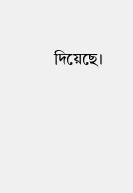দিয়েছে।